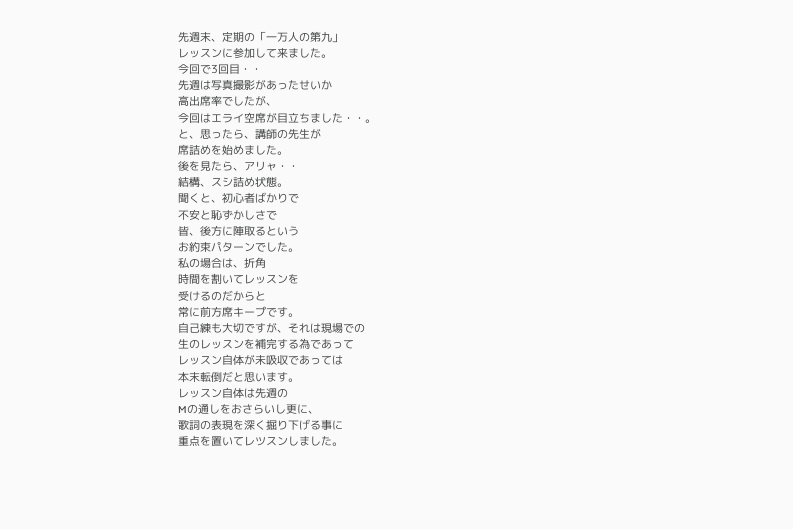先週末、定期の「一万人の第九」
レッスンに参加して来ました。
今回で3回目・・
先週は写真撮影があったせいか
高出席率でしたが、
今回はエライ空席が目立ちました・・。
と、思ったら、講師の先生が
席詰めを始めました。
後を見たら、アリャ・・
結構、スシ詰め状態。
聞くと、初心者ばかりで
不安と恥ずかしさで
皆、後方に陣取るという
お約束パターンでした。
私の場合は、折角
時間を割いてレッスンを
受けるのだからと
常に前方席キープです。
自己練も大切ですが、それは現場での
生のレッスンを補完する為であって
レッスン自体が未吸収であっては
本末転倒だと思います。
レッスン自体は先週の
Mの通しをおさらいし更に、
歌詞の表現を深く掘り下げる事に
重点を置いてレツスンしました。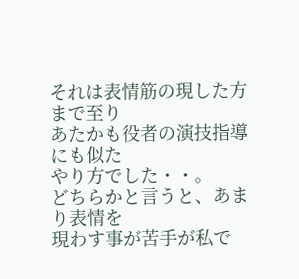それは表情筋の現した方まで至り
あたかも役者の演技指導にも似た
やり方でした・・。
どちらかと言うと、あまり表情を
現わす事が苦手が私で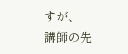すが、
講師の先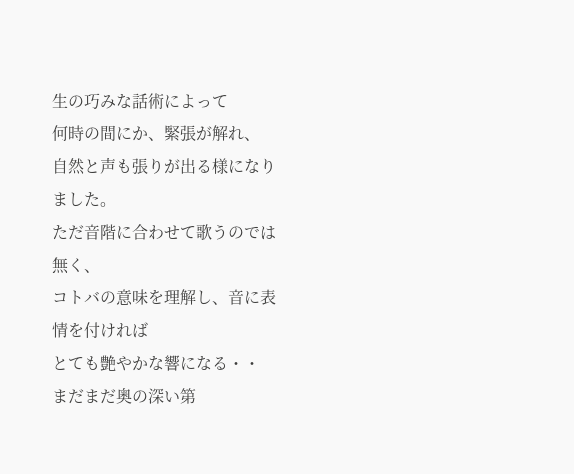生の巧みな話術によって
何時の間にか、緊張が解れ、
自然と声も張りが出る様になりました。
ただ音階に合わせて歌うのでは無く、
コトバの意味を理解し、音に表情を付ければ
とても艶やかな響になる・・
まだまだ奥の深い第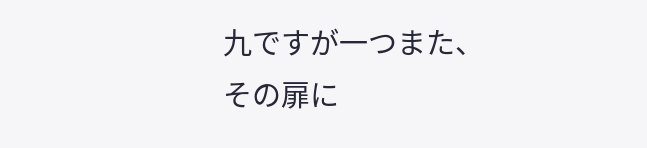九ですが一つまた、
その扉に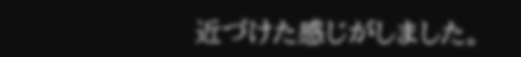近づけた感じがしました。